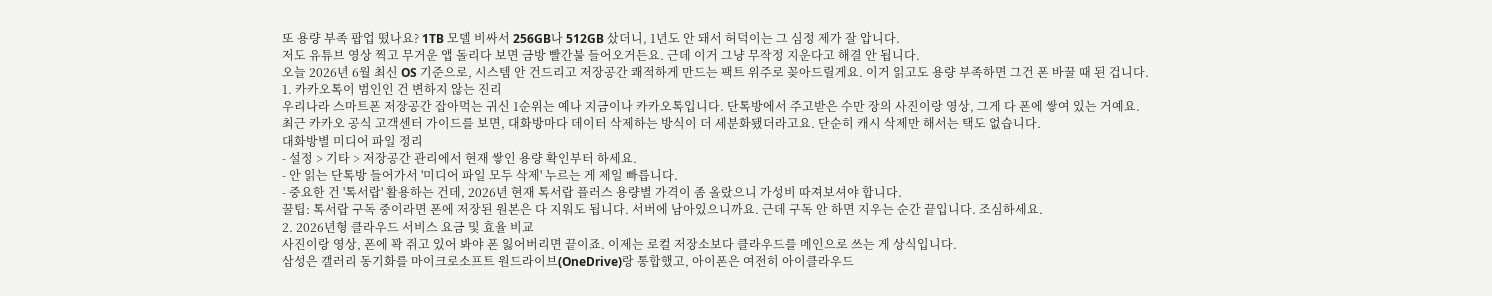또 용량 부족 팝업 떴나요? 1TB 모델 비싸서 256GB나 512GB 샀더니, 1년도 안 돼서 허덕이는 그 심정 제가 잘 압니다.
저도 유튜브 영상 찍고 무거운 앱 돌리다 보면 금방 빨간불 들어오거든요. 근데 이거 그냥 무작정 지운다고 해결 안 됩니다.
오늘 2026년 6월 최신 OS 기준으로, 시스템 안 건드리고 저장공간 쾌적하게 만드는 팩트 위주로 꽂아드릴게요. 이거 읽고도 용량 부족하면 그건 폰 바꿀 때 된 겁니다.
1. 카카오톡이 범인인 건 변하지 않는 진리
우리나라 스마트폰 저장공간 잡아먹는 귀신 1순위는 예나 지금이나 카카오톡입니다. 단톡방에서 주고받은 수만 장의 사진이랑 영상, 그게 다 폰에 쌓여 있는 거예요.
최근 카카오 공식 고객센터 가이드를 보면, 대화방마다 데이터 삭제하는 방식이 더 세분화됐더라고요. 단순히 캐시 삭제만 해서는 택도 없습니다.
대화방별 미디어 파일 정리
- 설정 > 기타 > 저장공간 관리에서 현재 쌓인 용량 확인부터 하세요.
- 안 읽는 단톡방 들어가서 '미디어 파일 모두 삭제' 누르는 게 제일 빠릅니다.
- 중요한 건 '톡서랍' 활용하는 건데, 2026년 현재 톡서랍 플러스 용량별 가격이 좀 올랐으니 가성비 따져보셔야 합니다.
꿀팁: 톡서랍 구독 중이라면 폰에 저장된 원본은 다 지워도 됩니다. 서버에 남아있으니까요. 근데 구독 안 하면 지우는 순간 끝입니다. 조심하세요.
2. 2026년형 클라우드 서비스 요금 및 효율 비교
사진이랑 영상, 폰에 꽉 쥐고 있어 봐야 폰 잃어버리면 끝이죠. 이제는 로컬 저장소보다 클라우드를 메인으로 쓰는 게 상식입니다.
삼성은 갤러리 동기화를 마이크로소프트 원드라이브(OneDrive)랑 통합했고, 아이폰은 여전히 아이클라우드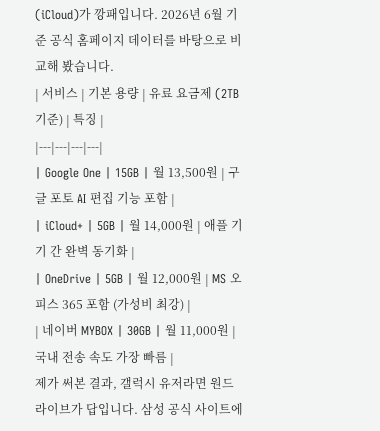(iCloud)가 깡패입니다. 2026년 6월 기준 공식 홈페이지 데이터를 바탕으로 비교해 봤습니다.
| 서비스 | 기본 용량 | 유료 요금제 (2TB 기준) | 특징 |
|---|---|---|---|
| Google One | 15GB | 월 13,500원 | 구글 포토 AI 편집 기능 포함 |
| iCloud+ | 5GB | 월 14,000원 | 애플 기기 간 완벽 동기화 |
| OneDrive | 5GB | 월 12,000원 | MS 오피스 365 포함 (가성비 최강) |
| 네이버 MYBOX | 30GB | 월 11,000원 | 국내 전송 속도 가장 빠름 |
제가 써본 결과, 갤럭시 유저라면 원드라이브가 답입니다. 삼성 공식 사이트에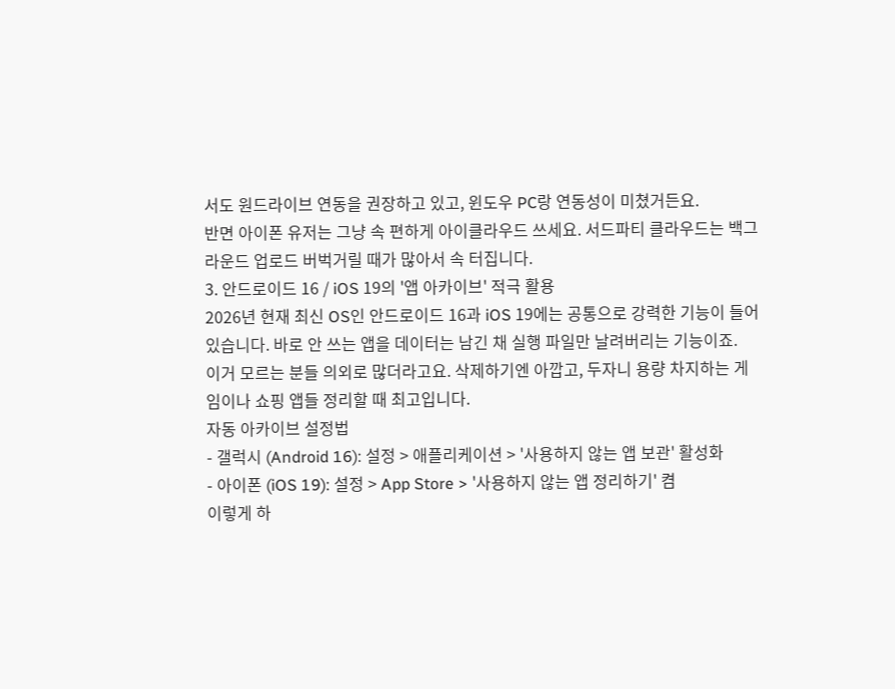서도 원드라이브 연동을 권장하고 있고, 윈도우 PC랑 연동성이 미쳤거든요.
반면 아이폰 유저는 그냥 속 편하게 아이클라우드 쓰세요. 서드파티 클라우드는 백그라운드 업로드 버벅거릴 때가 많아서 속 터집니다.
3. 안드로이드 16 / iOS 19의 '앱 아카이브' 적극 활용
2026년 현재 최신 OS인 안드로이드 16과 iOS 19에는 공통으로 강력한 기능이 들어있습니다. 바로 안 쓰는 앱을 데이터는 남긴 채 실행 파일만 날려버리는 기능이죠.
이거 모르는 분들 의외로 많더라고요. 삭제하기엔 아깝고, 두자니 용량 차지하는 게임이나 쇼핑 앱들 정리할 때 최고입니다.
자동 아카이브 설정법
- 갤럭시 (Android 16): 설정 > 애플리케이션 > '사용하지 않는 앱 보관' 활성화
- 아이폰 (iOS 19): 설정 > App Store > '사용하지 않는 앱 정리하기' 켬
이렇게 하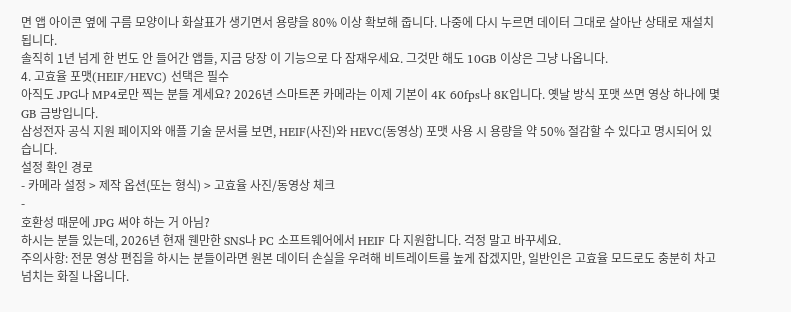면 앱 아이콘 옆에 구름 모양이나 화살표가 생기면서 용량을 80% 이상 확보해 줍니다. 나중에 다시 누르면 데이터 그대로 살아난 상태로 재설치됩니다.
솔직히 1년 넘게 한 번도 안 들어간 앱들, 지금 당장 이 기능으로 다 잠재우세요. 그것만 해도 10GB 이상은 그냥 나옵니다.
4. 고효율 포맷(HEIF/HEVC) 선택은 필수
아직도 JPG나 MP4로만 찍는 분들 계세요? 2026년 스마트폰 카메라는 이제 기본이 4K 60fps나 8K입니다. 옛날 방식 포맷 쓰면 영상 하나에 몇 GB 금방입니다.
삼성전자 공식 지원 페이지와 애플 기술 문서를 보면, HEIF(사진)와 HEVC(동영상) 포맷 사용 시 용량을 약 50% 절감할 수 있다고 명시되어 있습니다.
설정 확인 경로
- 카메라 설정 > 제작 옵션(또는 형식) > 고효율 사진/동영상 체크
-
호환성 때문에 JPG 써야 하는 거 아님?
하시는 분들 있는데, 2026년 현재 웬만한 SNS나 PC 소프트웨어에서 HEIF 다 지원합니다. 걱정 말고 바꾸세요.
주의사항: 전문 영상 편집을 하시는 분들이라면 원본 데이터 손실을 우려해 비트레이트를 높게 잡겠지만, 일반인은 고효율 모드로도 충분히 차고 넘치는 화질 나옵니다.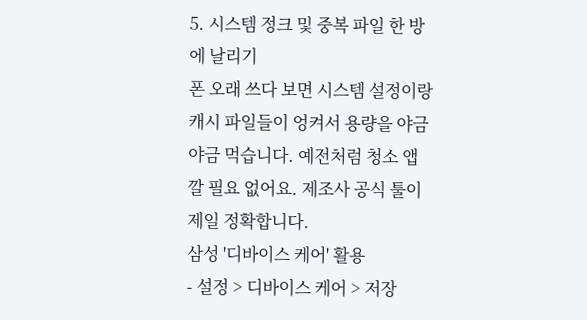5. 시스템 정크 및 중복 파일 한 방에 날리기
폰 오래 쓰다 보면 시스템 설정이랑 캐시 파일들이 엉켜서 용량을 야금야금 먹습니다. 예전처럼 청소 앱 깔 필요 없어요. 제조사 공식 툴이 제일 정확합니다.
삼성 '디바이스 케어' 활용
- 설정 > 디바이스 케어 > 저장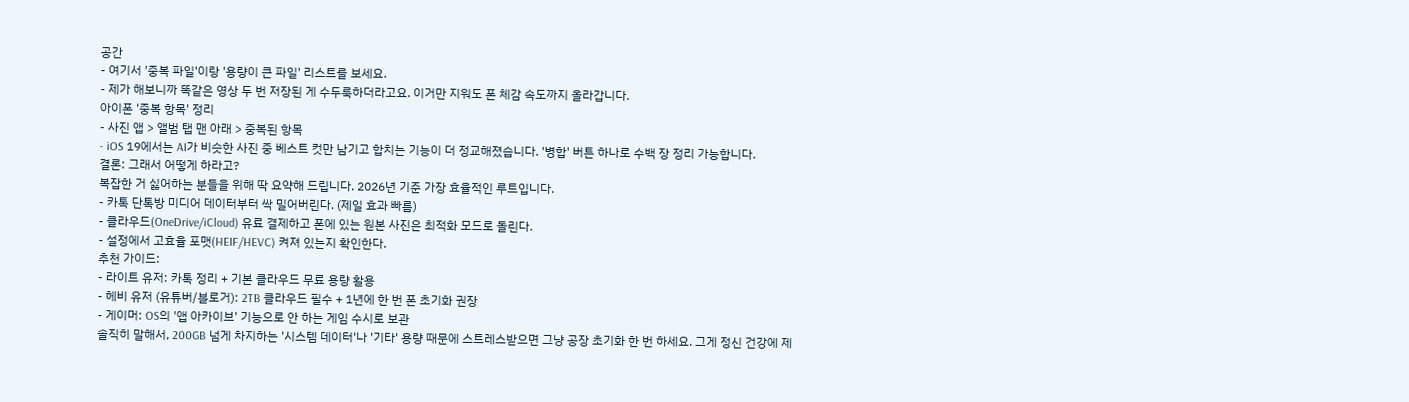공간
- 여기서 '중복 파일'이랑 '용량이 큰 파일' 리스트를 보세요.
- 제가 해보니까 똑같은 영상 두 번 저장된 게 수두룩하더라고요. 이거만 지워도 폰 체감 속도까지 올라갑니다.
아이폰 '중복 항목' 정리
- 사진 앱 > 앨범 탭 맨 아래 > 중복된 항목
- iOS 19에서는 AI가 비슷한 사진 중 베스트 컷만 남기고 합치는 기능이 더 정교해졌습니다. '병합' 버튼 하나로 수백 장 정리 가능합니다.
결론: 그래서 어떻게 하라고?
복잡한 거 싫어하는 분들을 위해 딱 요약해 드립니다. 2026년 기준 가장 효율적인 루트입니다.
- 카톡 단톡방 미디어 데이터부터 싹 밀어버린다. (제일 효과 빠름)
- 클라우드(OneDrive/iCloud) 유료 결제하고 폰에 있는 원본 사진은 최적화 모드로 돌린다.
- 설정에서 고효율 포맷(HEIF/HEVC) 켜져 있는지 확인한다.
추천 가이드:
- 라이트 유저: 카톡 정리 + 기본 클라우드 무료 용량 활용
- 헤비 유저 (유튜버/블로거): 2TB 클라우드 필수 + 1년에 한 번 폰 초기화 권장
- 게이머: OS의 '앱 아카이브' 기능으로 안 하는 게임 수시로 보관
솔직히 말해서, 200GB 넘게 차지하는 '시스템 데이터'나 '기타' 용량 때문에 스트레스받으면 그냥 공장 초기화 한 번 하세요. 그게 정신 건강에 제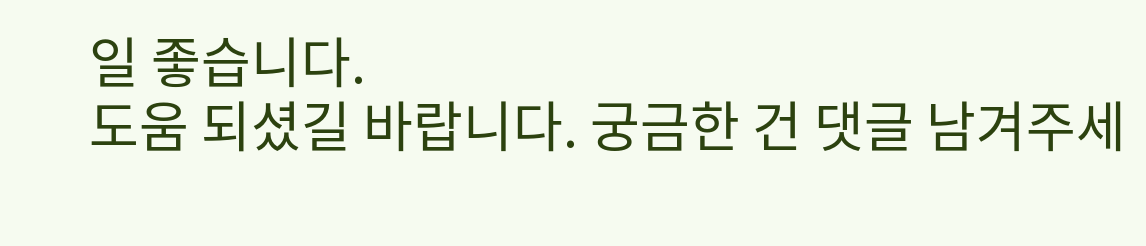일 좋습니다.
도움 되셨길 바랍니다. 궁금한 건 댓글 남겨주세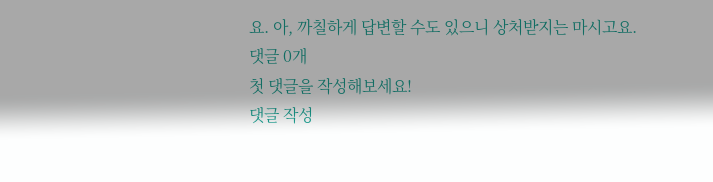요. 아, 까칠하게 답변할 수도 있으니 상처받지는 마시고요.
댓글 0개
첫 댓글을 작성해보세요!
댓글 작성